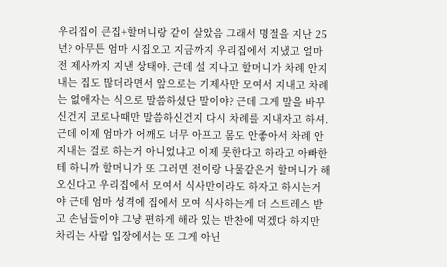우리집이 큰집+할머니랑 같이 살았음 그래서 명절을 지난 25년? 아무튼 엄마 시집오고 지금까지 우리집에서 지냈고 얼마전 제사까지 지낸 상태야. 근데 설 지나고 할머니가 차례 안지내는 집도 많더라면서 앞으로는 기제사만 모여서 지내고 차례는 없애자는 식으로 말씀하셨단 말이야? 근데 그게 말을 바꾸신건지 코로나때만 말씀하신건지 다시 차례를 지내자고 하셔. 근데 이제 엄마가 어깨도 너무 아프고 몸도 안좋아서 차례 안지내는 걸로 하는거 아니었냐고 이제 못한다고 하라고 아빠한테 하니까 할머니가 또 그러면 전이랑 나물같은거 할머니가 해오신다고 우리집에서 모여서 식사만이라도 하자고 하시는거야 근데 엄마 성격에 집에서 모여 식사하는게 더 스트레스 받고 손님들이야 그냥 편하게 해라 있는 반찬에 먹겠다 하지만 차리는 사람 입장에서는 또 그게 아닌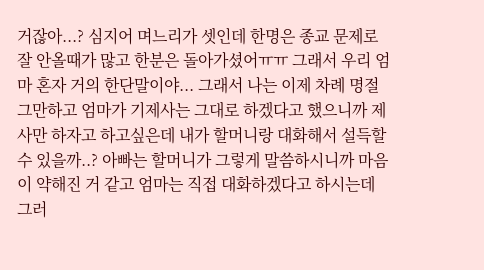거잖아...? 심지어 며느리가 셋인데 한명은 종교 문제로 잘 안올때가 많고 한분은 돌아가셨어ㅠㅠ 그래서 우리 엄마 혼자 거의 한단말이야... 그래서 나는 이제 차례 명절 그만하고 엄마가 기제사는 그대로 하겠다고 했으니까 제사만 하자고 하고싶은데 내가 할머니랑 대화해서 설득할 수 있을까..? 아빠는 할머니가 그렇게 말씀하시니까 마음이 약해진 거 같고 엄마는 직접 대화하겠다고 하시는데 그러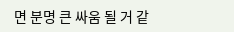면 분명 큰 싸움 될 거 같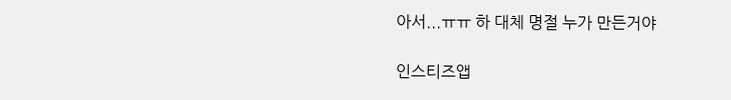아서...ㅠㅠ 하 대체 명절 누가 만든거야

인스티즈앱